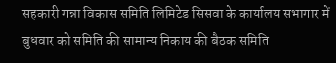सहकारी गन्ना विकास समिति लिमिटेड सिसवा के कार्यालय सभागार में बुधवार को समिति की सामान्य निकाय की बैठक समिति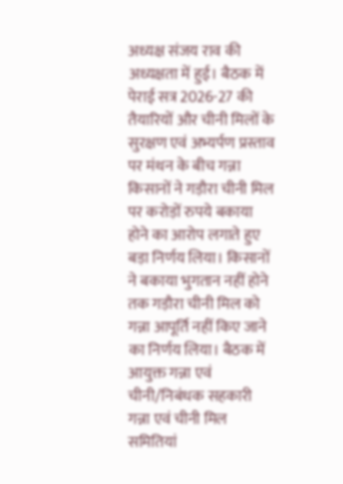अध्यक्ष संजय राव की अध्यक्षता में हुई। बैठक में पेराई सत्र 2026-27 की तैयारियों और चीनी मिलों के सुरक्षण एवं अभ्यर्पण प्रस्ताव पर मंथन के बीच गन्ना किसानों ने गड़ौरा चीनी मिल पर करोड़ों रुपये बकाया होने का आरोप लगाते हुए बड़ा निर्णय लिया। किसानों ने बकाया भुगतान नहीं होने तक गड़ौरा चीनी मिल को गन्ना आपूर्ति नहीं किए जाने का निर्णय लिया। बैठक में आयुक्त गन्ना एवं चीनी/निबंधक सहकारी गन्ना एवं चीनी मिल समितियां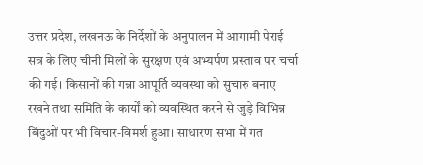उत्तर प्रदेश, लखनऊ के निर्देशों के अनुपालन में आगामी पेराई सत्र के लिए चीनी मिलों के सुरक्षण एवं अभ्यर्पण प्रस्ताव पर चर्चा की गई। किसानों की गन्ना आपूर्ति व्यवस्था को सुचारु बनाए रखने तथा समिति के कार्यों को व्यवस्थित करने से जुड़े विभिन्न बिंदुओं पर भी विचार-विमर्श हुआ। साधारण सभा में गत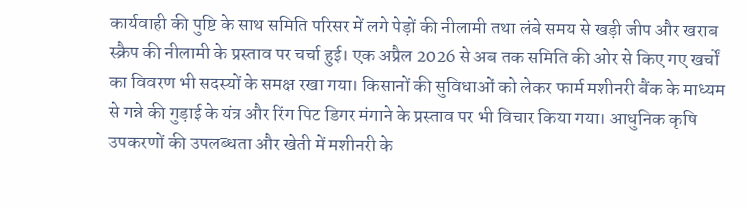कार्यवाही की पुष्टि के साथ समिति परिसर में लगे पेड़ों की नीलामी तथा लंबे समय से खड़ी जीप और खराब स्क्रैप की नीलामी के प्रस्ताव पर चर्चा हुई। एक अप्रैल 2026 से अब तक समिति की ओर से किए गए खर्चों का विवरण भी सदस्यों के समक्ष रखा गया। किसानों की सुविधाओं को लेकर फार्म मशीनरी बैंक के माध्यम से गन्ने की गुड़ाई के यंत्र और रिंग पिट डिगर मंगाने के प्रस्ताव पर भी विचार किया गया। आधुनिक कृषि उपकरणों की उपलब्धता और खेती में मशीनरी के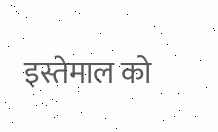इस्तेमाल को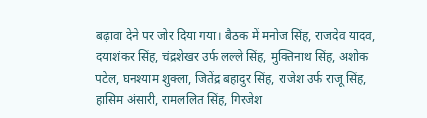बढ़ावा देने पर जोर दिया गया। बैठक में मनोज सिंह, राजदेव यादव, दयाशंकर सिंह, चंद्रशेखर उर्फ लल्ले सिंह, मुक्तिनाथ सिंह, अशोक पटेल, घनश्याम शुक्ला, जितेंद्र बहादुर सिंह, राजेश उर्फ राजू सिंह, हासिम अंसारी, रामललित सिंह, गिरजेश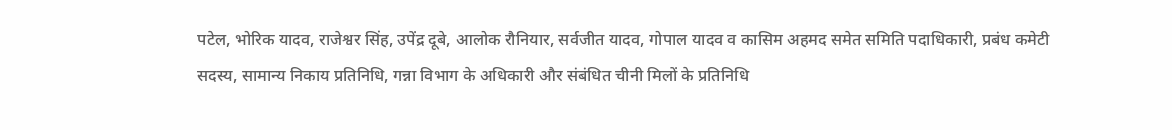पटेल, भोरिक यादव, राजेश्वर सिंह, उपेंद्र दूबे, आलोक रौनियार, सर्वजीत यादव, गोपाल यादव व कासिम अहमद समेत समिति पदाधिकारी, प्रबंध कमेटी सदस्य, सामान्य निकाय प्रतिनिधि, गन्ना विभाग के अधिकारी और संबंधित चीनी मिलों के प्रतिनिधि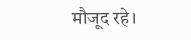मौजूद रहे।